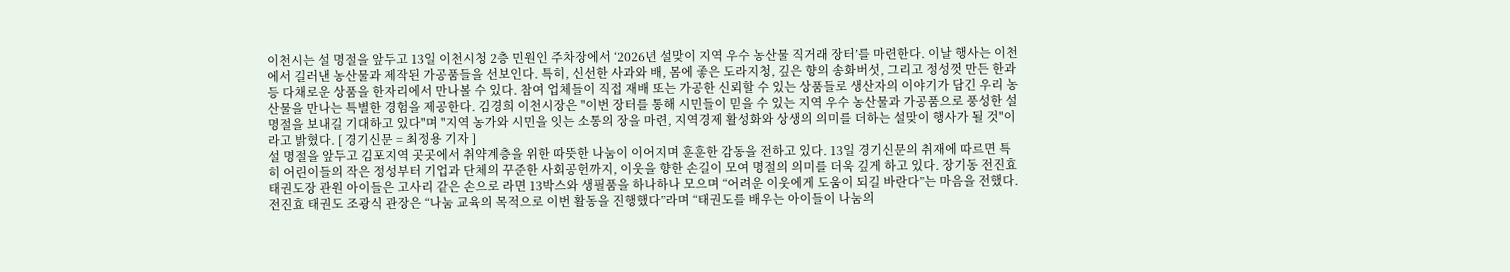이천시는 설 명절을 앞두고 13일 이천시청 2층 민원인 주차장에서 ‘2026년 설맞이 지역 우수 농산물 직거래 장터’를 마련한다. 이날 행사는 이천에서 길러낸 농산물과 제작된 가공품들을 선보인다. 특히, 신선한 사과와 배, 몸에 좋은 도라지청, 깊은 향의 송화버섯, 그리고 정성껏 만든 한과 등 다채로운 상품을 한자리에서 만나볼 수 있다. 참여 업체들이 직접 재배 또는 가공한 신뢰할 수 있는 상품들로 생산자의 이야기가 담긴 우리 농산물을 만나는 특별한 경험을 제공한다. 김경희 이천시장은 "이번 장터를 통해 시민들이 믿을 수 있는 지역 우수 농산물과 가공품으로 풍성한 설 명절을 보내길 기대하고 있다"며 "지역 농가와 시민을 잇는 소통의 장을 마련, 지역경제 활성화와 상생의 의미를 더하는 설맞이 행사가 될 것"이라고 밝혔다. [ 경기신문 = 최정용 기자 ]
설 명절을 앞두고 김포지역 곳곳에서 취약계층을 위한 따뜻한 나눔이 이어지며 훈훈한 감동을 전하고 있다. 13일 경기신문의 취재에 따르면 특히 어린이들의 작은 정성부터 기업과 단체의 꾸준한 사회공헌까지, 이웃을 향한 손길이 모여 명절의 의미를 더욱 깊게 하고 있다. 장기동 전진효 태권도장 관원 아이들은 고사리 같은 손으로 라면 13박스와 생필품을 하나하나 모으며 “어려운 이웃에게 도움이 되길 바란다”는 마음을 전했다. 전진효 태권도 조광식 관장은 “나눔 교육의 목적으로 이번 활동을 진행했다”라며 “태권도를 배우는 아이들이 나눔의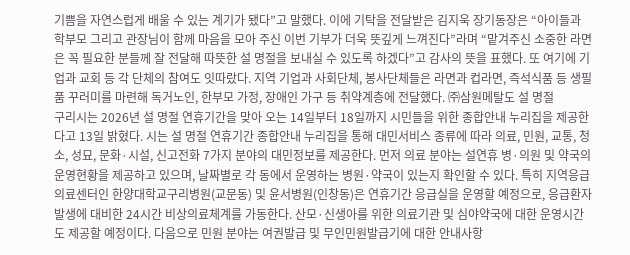기쁨을 자연스럽게 배울 수 있는 계기가 됐다”고 말했다. 이에 기탁을 전달받은 김지욱 장기동장은 “아이들과 학부모 그리고 관장님이 함께 마음을 모아 주신 이번 기부가 더욱 뜻깊게 느껴진다”라며 “맡겨주신 소중한 라면은 꼭 필요한 분들께 잘 전달해 따뜻한 설 명절을 보내실 수 있도록 하겠다”고 감사의 뜻을 표했다. 또 여기에 기업과 교회 등 각 단체의 참여도 잇따랐다. 지역 기업과 사회단체, 봉사단체들은 라면과 컵라면, 즉석식품 등 생필품 꾸러미를 마련해 독거노인, 한부모 가정, 장애인 가구 등 취약계층에 전달했다. ㈜삼원메탈도 설 명절
구리시는 2026년 설 명절 연휴기간을 맞아 오는 14일부터 18일까지 시민들을 위한 종합안내 누리집을 제공한다고 13일 밝혔다. 시는 설 명절 연휴기간 종합안내 누리집을 통해 대민서비스 종류에 따라 의료, 민원, 교통, 청소, 성묘, 문화·시설, 신고전화 7가지 분야의 대민정보를 제공한다. 먼저 의료 분야는 설연휴 병·의원 및 약국의 운영현황을 제공하고 있으며, 날짜별로 각 동에서 운영하는 병원·약국이 있는지 확인할 수 있다. 특히 지역응급의료센터인 한양대학교구리병원(교문동) 및 윤서병원(인창동)은 연휴기간 응급실을 운영할 예정으로, 응급환자 발생에 대비한 24시간 비상의료체계를 가동한다. 산모·신생아를 위한 의료기관 및 심야약국에 대한 운영시간도 제공할 예정이다. 다음으로 민원 분야는 여권발급 및 무인민원발급기에 대한 안내사항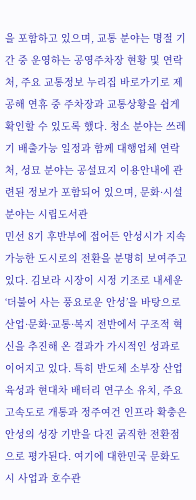을 포함하고 있으며, 교통 분야는 명절 기간 중 운영하는 공영주차장 현황 및 연락처, 주요 교통정보 누리집 바로가기로 제공해 연휴 중 주차장과 교통상황을 쉽게 확인할 수 있도록 했다. 청소 분야는 쓰레기 배출가능 일정과 함께 대행업체 연락처, 성묘 분야는 공설묘지 이용안내에 관련된 정보가 포함되어 있으며, 문화·시설 분야는 시립도서관
민선 8기 후반부에 접어든 안성시가 지속 가능한 도시로의 전환을 분명히 보여주고 있다. 김보라 시장이 시정 기조로 내세운 ‘더불어 사는 풍요로운 안성’을 바탕으로 산업·문화·교통·복지 전반에서 구조적 혁신을 추진해 온 결과가 가시적인 성과로 이어지고 있다. 특히 반도체 소부장 산업 육성과 현대차 배터리 연구소 유치, 주요 고속도로 개통과 정주여건 인프라 확충은 안성의 성장 기반을 다진 굵직한 전환점으로 평가된다. 여기에 대한민국 문화도시 사업과 호수관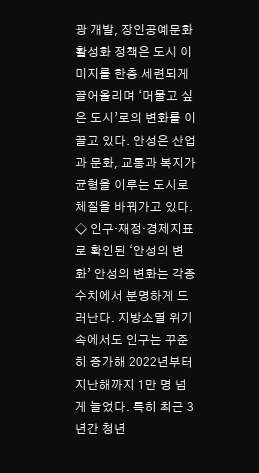광 개발, 장인공예문화 활성화 정책은 도시 이미지를 한층 세련되게 끌어올리며 ‘머물고 싶은 도시’로의 변화를 이끌고 있다. 안성은 산업과 문화, 교통과 복지가 균형을 이루는 도시로 체질을 바꿔가고 있다. ◇ 인구·재정·경제지표로 확인된 ‘안성의 변화’ 안성의 변화는 각종 수치에서 분명하게 드러난다. 지방소멸 위기 속에서도 인구는 꾸준히 증가해 2022년부터 지난해까지 1만 명 넘게 늘었다. 특히 최근 3년간 청년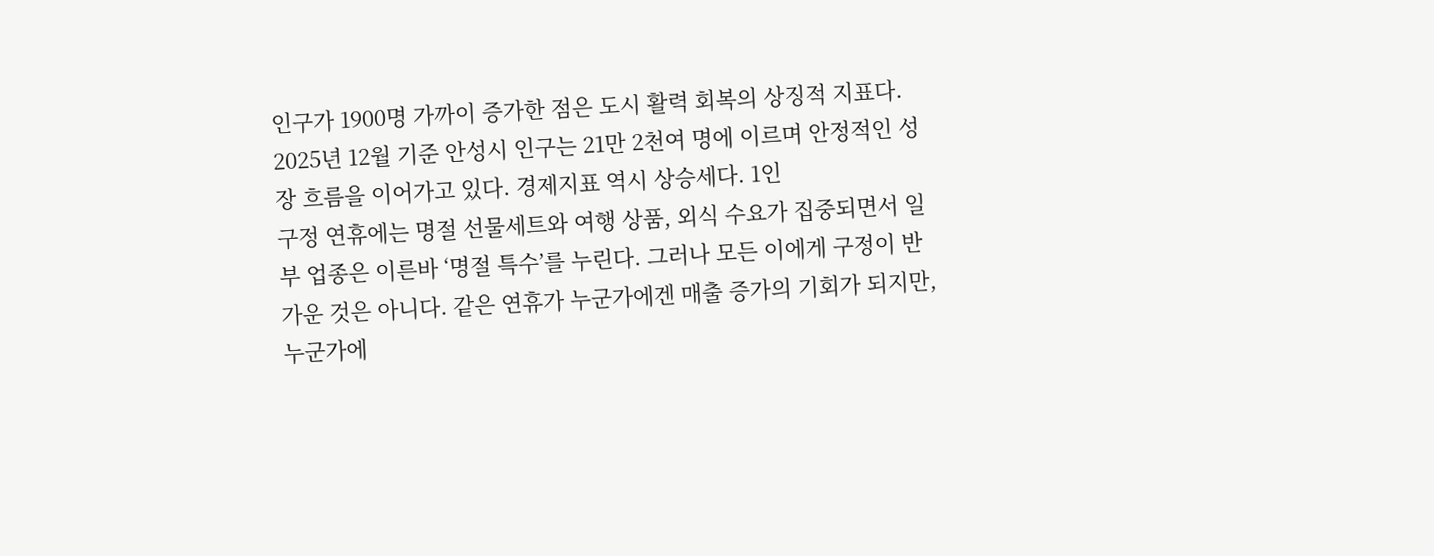인구가 1900명 가까이 증가한 점은 도시 활력 회복의 상징적 지표다. 2025년 12월 기준 안성시 인구는 21만 2천여 명에 이르며 안정적인 성장 흐름을 이어가고 있다. 경제지표 역시 상승세다. 1인
구정 연휴에는 명절 선물세트와 여행 상품, 외식 수요가 집중되면서 일부 업종은 이른바 ‘명절 특수’를 누린다. 그러나 모든 이에게 구정이 반가운 것은 아니다. 같은 연휴가 누군가에겐 매출 증가의 기회가 되지만, 누군가에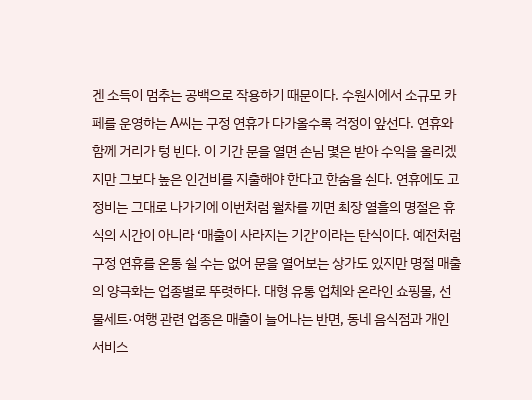겐 소득이 멈추는 공백으로 작용하기 때문이다. 수원시에서 소규모 카페를 운영하는 A씨는 구정 연휴가 다가올수록 걱정이 앞선다. 연휴와 함께 거리가 텅 빈다. 이 기간 문을 열면 손님 몇은 받아 수익을 올리겠지만 그보다 높은 인건비를 지출해야 한다고 한숨을 쉰다. 연휴에도 고정비는 그대로 나가기에 이번처럼 월차를 끼면 최장 열흘의 명절은 휴식의 시간이 아니라 ‘매출이 사라지는 기간’이라는 탄식이다. 예전처럼 구정 연휴를 온통 쉴 수는 없어 문을 열어보는 상가도 있지만 명절 매출의 양극화는 업종별로 뚜렷하다. 대형 유통 업체와 온라인 쇼핑몰, 선물세트·여행 관련 업종은 매출이 늘어나는 반면, 동네 음식점과 개인 서비스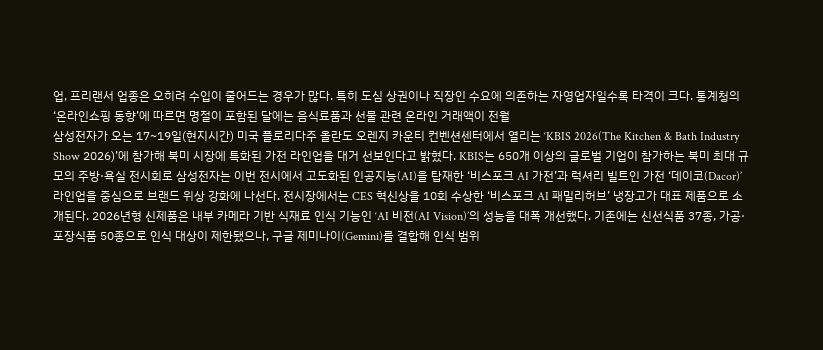업, 프리랜서 업종은 오히려 수입이 줄어드는 경우가 많다. 특히 도심 상권이나 직장인 수요에 의존하는 자영업자일수록 타격이 크다. 통계청의 ‘온라인쇼핑 동향’에 따르면 명절이 포함된 달에는 음식료품과 선물 관련 온라인 거래액이 전월
삼성전자가 오는 17~19일(현지시간) 미국 플로리다주 올란도 오렌지 카운티 컨벤션센터에서 열리는 ‘KBIS 2026(The Kitchen & Bath Industry Show 2026)’에 참가해 북미 시장에 특화된 가전 라인업을 대거 선보인다고 밝혔다. KBIS는 650개 이상의 글로벌 기업이 참가하는 북미 최대 규모의 주방·욕실 전시회로 삼성전자는 이번 전시에서 고도화된 인공지능(AI)을 탑재한 ‘비스포크 AI 가전’과 럭셔리 빌트인 가전 ‘데이코(Dacor)’ 라인업을 중심으로 브랜드 위상 강화에 나선다. 전시장에서는 CES 혁신상을 10회 수상한 ‘비스포크 AI 패밀리허브’ 냉장고가 대표 제품으로 소개된다. 2026년형 신제품은 내부 카메라 기반 식재료 인식 기능인 ‘AI 비전(AI Vision)’의 성능을 대폭 개선했다. 기존에는 신선식품 37종, 가공·포장식품 50종으로 인식 대상이 제한됐으나, 구글 제미나이(Gemini)를 결합해 인식 범위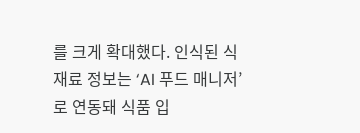를 크게 확대했다. 인식된 식재료 정보는 ‘AI 푸드 매니저’로 연동돼 식품 입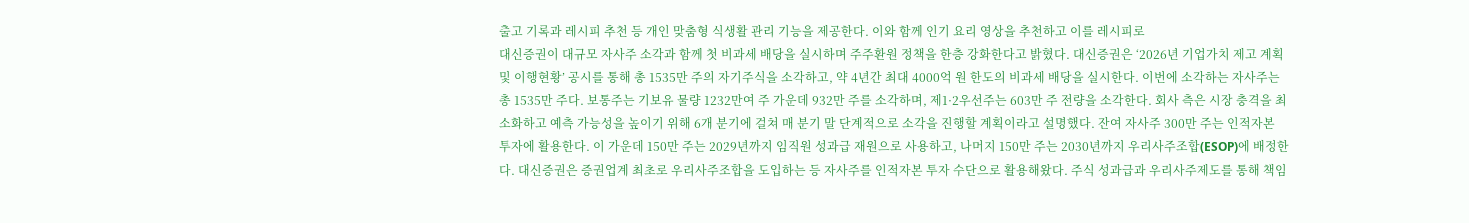출고 기록과 레시피 추천 등 개인 맞춤형 식생활 관리 기능을 제공한다. 이와 함께 인기 요리 영상을 추천하고 이를 레시피로
대신증권이 대규모 자사주 소각과 함께 첫 비과세 배당을 실시하며 주주환원 정책을 한층 강화한다고 밝혔다. 대신증권은 ‘2026년 기업가치 제고 계획 및 이행현황’ 공시를 통해 총 1535만 주의 자기주식을 소각하고, 약 4년간 최대 4000억 원 한도의 비과세 배당을 실시한다. 이번에 소각하는 자사주는 총 1535만 주다. 보통주는 기보유 물량 1232만여 주 가운데 932만 주를 소각하며, 제1·2우선주는 603만 주 전량을 소각한다. 회사 측은 시장 충격을 최소화하고 예측 가능성을 높이기 위해 6개 분기에 걸쳐 매 분기 말 단계적으로 소각을 진행할 계획이라고 설명했다. 잔여 자사주 300만 주는 인적자본 투자에 활용한다. 이 가운데 150만 주는 2029년까지 임직원 성과급 재원으로 사용하고, 나머지 150만 주는 2030년까지 우리사주조합(ESOP)에 배정한다. 대신증권은 증권업계 최초로 우리사주조합을 도입하는 등 자사주를 인적자본 투자 수단으로 활용해왔다. 주식 성과급과 우리사주제도를 통해 책임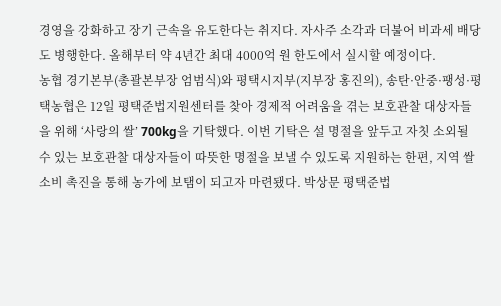경영을 강화하고 장기 근속을 유도한다는 취지다. 자사주 소각과 더불어 비과세 배당도 병행한다. 올해부터 약 4년간 최대 4000억 원 한도에서 실시할 예정이다.
농협 경기본부(총괄본부장 엄범식)와 평택시지부(지부장 홍진의), 송탄·안중·팽성·평택농협은 12일 평택준법지원센터를 찾아 경제적 어려움을 겪는 보호관찰 대상자들을 위해 ‘사랑의 쌀’ 700kg을 기탁했다. 이번 기탁은 설 명절을 앞두고 자칫 소외될 수 있는 보호관찰 대상자들이 따뜻한 명절을 보낼 수 있도록 지원하는 한편, 지역 쌀 소비 촉진을 통해 농가에 보탬이 되고자 마련됐다. 박상문 평택준법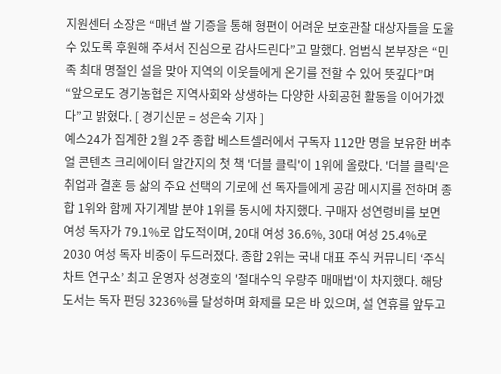지원센터 소장은 “매년 쌀 기증을 통해 형편이 어려운 보호관찰 대상자들을 도울 수 있도록 후원해 주셔서 진심으로 감사드린다”고 말했다. 엄범식 본부장은 “민족 최대 명절인 설을 맞아 지역의 이웃들에게 온기를 전할 수 있어 뜻깊다”며 “앞으로도 경기농협은 지역사회와 상생하는 다양한 사회공헌 활동을 이어가겠다”고 밝혔다. [ 경기신문 = 성은숙 기자 ]
예스24가 집계한 2월 2주 종합 베스트셀러에서 구독자 112만 명을 보유한 버추얼 콘텐츠 크리에이터 알간지의 첫 책 '더블 클릭'이 1위에 올랐다. '더블 클릭'은 취업과 결혼 등 삶의 주요 선택의 기로에 선 독자들에게 공감 메시지를 전하며 종합 1위와 함께 자기계발 분야 1위를 동시에 차지했다. 구매자 성연령비를 보면 여성 독자가 79.1%로 압도적이며, 20대 여성 36.6%, 30대 여성 25.4%로 2030 여성 독자 비중이 두드러졌다. 종합 2위는 국내 대표 주식 커뮤니티 ‘주식차트 연구소’ 최고 운영자 성경호의 '절대수익 우량주 매매법'이 차지했다. 해당 도서는 독자 펀딩 3236%를 달성하며 화제를 모은 바 있으며, 설 연휴를 앞두고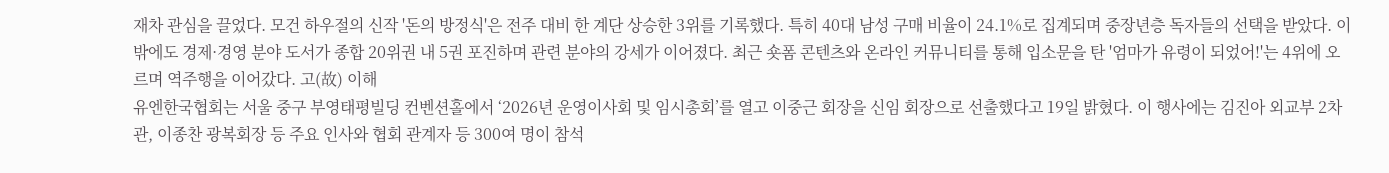재차 관심을 끌었다. 모건 하우절의 신작 '돈의 방정식'은 전주 대비 한 계단 상승한 3위를 기록했다. 특히 40대 남성 구매 비율이 24.1%로 집계되며 중장년층 독자들의 선택을 받았다. 이 밖에도 경제·경영 분야 도서가 종합 20위권 내 5권 포진하며 관련 분야의 강세가 이어졌다. 최근 숏폼 콘텐츠와 온라인 커뮤니티를 통해 입소문을 탄 '엄마가 유령이 되었어!'는 4위에 오르며 역주행을 이어갔다. 고(故) 이해
유엔한국협회는 서울 중구 부영태평빌딩 컨벤션홀에서 ‘2026년 운영이사회 및 임시총회’를 열고 이중근 회장을 신임 회장으로 선출했다고 19일 밝혔다. 이 행사에는 김진아 외교부 2차관, 이종찬 광복회장 등 주요 인사와 협회 관계자 등 300여 명이 참석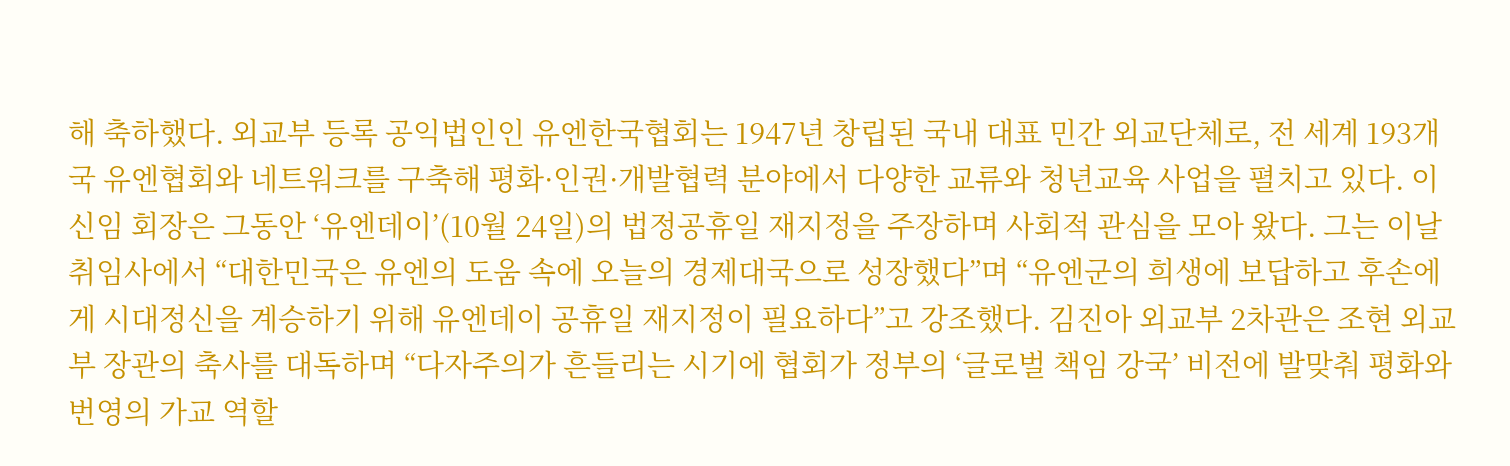해 축하했다. 외교부 등록 공익법인인 유엔한국협회는 1947년 창립된 국내 대표 민간 외교단체로, 전 세계 193개국 유엔협회와 네트워크를 구축해 평화·인권·개발협력 분야에서 다양한 교류와 청년교육 사업을 펼치고 있다. 이 신임 회장은 그동안 ‘유엔데이’(10월 24일)의 법정공휴일 재지정을 주장하며 사회적 관심을 모아 왔다. 그는 이날 취임사에서 “대한민국은 유엔의 도움 속에 오늘의 경제대국으로 성장했다”며 “유엔군의 희생에 보답하고 후손에게 시대정신을 계승하기 위해 유엔데이 공휴일 재지정이 필요하다”고 강조했다. 김진아 외교부 2차관은 조현 외교부 장관의 축사를 대독하며 “다자주의가 흔들리는 시기에 협회가 정부의 ‘글로벌 책임 강국’ 비전에 발맞춰 평화와 번영의 가교 역할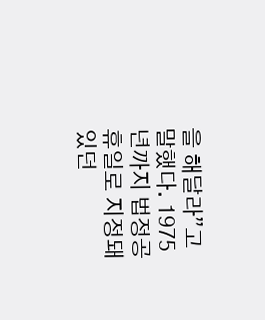을 해달라”고 말했다. 1975년까지 법정공휴일로 지정돼 있던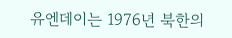유엔데이는 1976년 북한의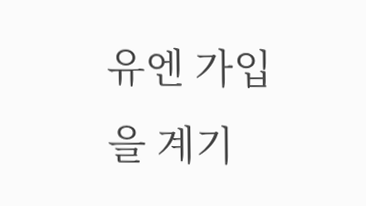유엔 가입을 계기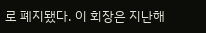로 폐지됐다. 이 회장은 지난해